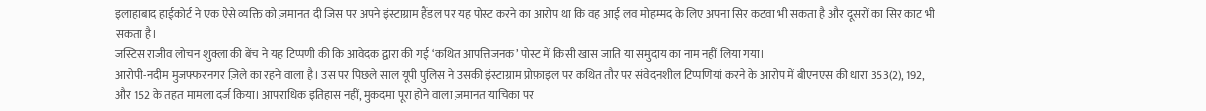इलाहाबाद हाईकोर्ट ने एक ऐसे व्यक्ति को ज़मानत दी जिस पर अपने इंस्टाग्राम हैंडल पर यह पोस्ट करने का आरोप था कि वह आई लव मोहम्मद के लिए अपना सिर कटवा भी सकता है और दूसरों का सिर काट भी सकता है।
जस्टिस राजीव लोचन शुक्ला की बेंच ने यह टिप्पणी की कि आवेदक द्वारा की गई ‘कथित आपत्तिजनक’ पोस्ट में किसी खास जाति या समुदाय का नाम नहीं लिया गया।
आरोपी-नदीम मुजफ्फरनगर ज़िले का रहने वाला है। उस पर पिछले साल यूपी पुलिस ने उसकी इंस्टाग्राम प्रोफ़ाइल पर कथित तौर पर संवेदनशील टिप्पणियां करने के आरोप में बीएनएस की धारा 353(2), 192, और 152 के तहत मामला दर्ज किया। आपराधिक इतिहास नहीं, मुकदमा पूरा होने वाला ज़मानत याचिका पर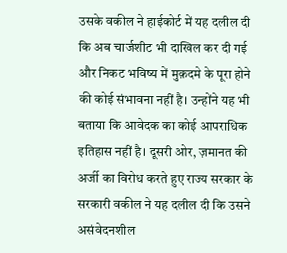उसके वकील ने हाईकोर्ट में यह दलील दी कि अब चार्जशीट भी दाखिल कर दी गई और निकट भविष्य में मुक़दमे के पूरा होने की कोई संभावना नहीं है। उन्होंने यह भी बताया कि आवेदक का कोई आपराधिक इतिहास नहीं है। दूसरी ओर, ज़मानत की अर्जी का विरोध करते हुए राज्य सरकार के सरकारी वकील ने यह दलील दी कि उसने असंवेदनशील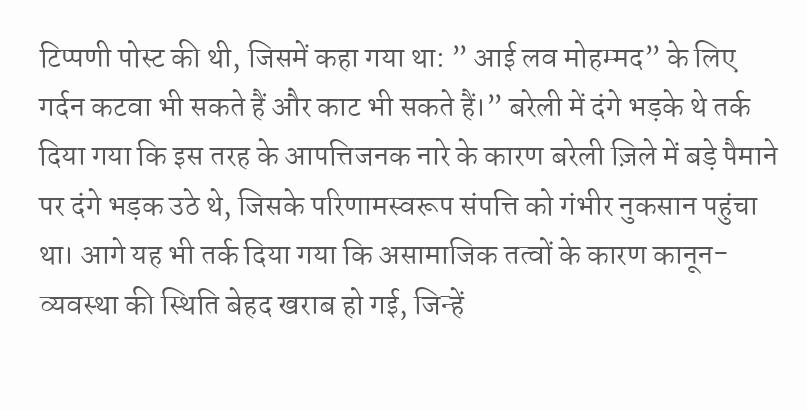टिप्पणी पोस्ट की थी, जिसमें कहा गया था: ” आई लव मोहम्मद” के लिए गर्दन कटवा भी सकते हैं और काट भी सकते हैं।” बरेली में दंगे भड़के थे तर्क दिया गया कि इस तरह के आपत्तिजनक नारे के कारण बरेली ज़िले में बड़े पैमाने पर दंगे भड़क उठे थे, जिसके परिणामस्वरूप संपत्ति को गंभीर नुकसान पहुंचा था। आगे यह भी तर्क दिया गया कि असामाजिक तत्वों के कारण कानून-व्यवस्था की स्थिति बेहद खराब हो गई, जिन्हें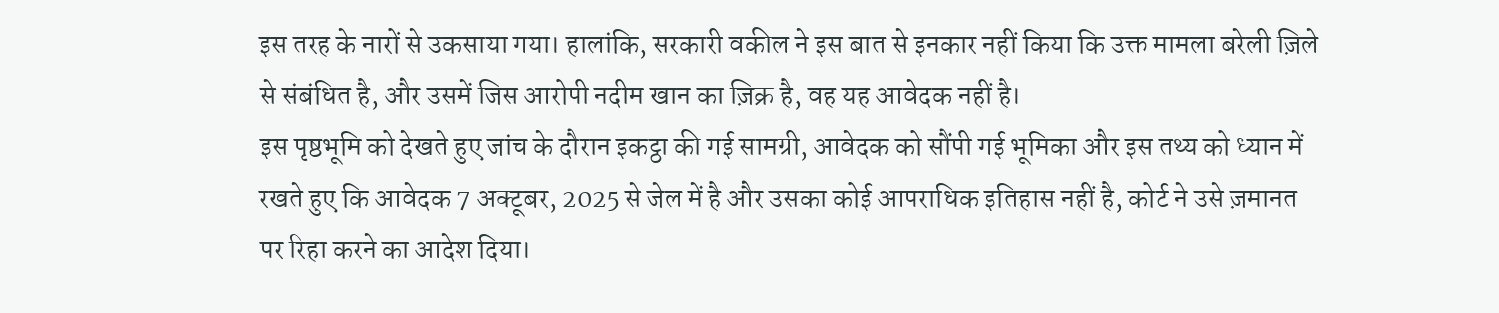इस तरह के नारों से उकसाया गया। हालांकि, सरकारी वकील ने इस बात से इनकार नहीं किया कि उक्त मामला बरेली ज़िले से संबंधित है, और उसमें जिस आरोपी नदीम खान का ज़िक्र है, वह यह आवेदक नहीं है।
इस पृष्ठभूमि को देखते हुए जांच के दौरान इकट्ठा की गई सामग्री, आवेदक को सौंपी गई भूमिका और इस तथ्य को ध्यान में रखते हुए कि आवेदक 7 अक्टूबर, 2025 से जेल में है और उसका कोई आपराधिक इतिहास नहीं है, कोर्ट ने उसे ज़मानत पर रिहा करने का आदेश दिया।